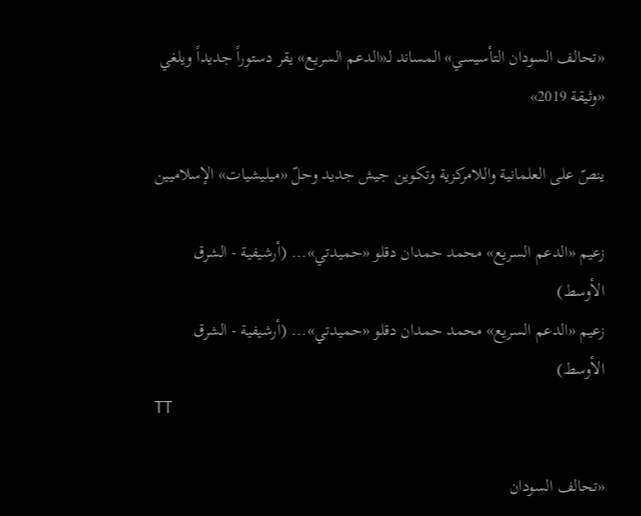«تحالف السودان التأسيسي» المساند لـ«الدعم السريع» يقر دستوراً جديداً ويلغي «وثيقة 2019»

ينصّ على العلمانية واللامركزية وتكوين جيش جديد وحلّ «ميليشيات» الإسلاميين

زعيم «الدعم السريع» محمد حمدان دقلو «حميدتي»... (أرشيفية - الشرق الأوسط)
زعيم «الدعم السريع» محمد حمدان دقلو «حميدتي»... (أرشيفية - الشرق الأوسط)
TT

«تحالف السودان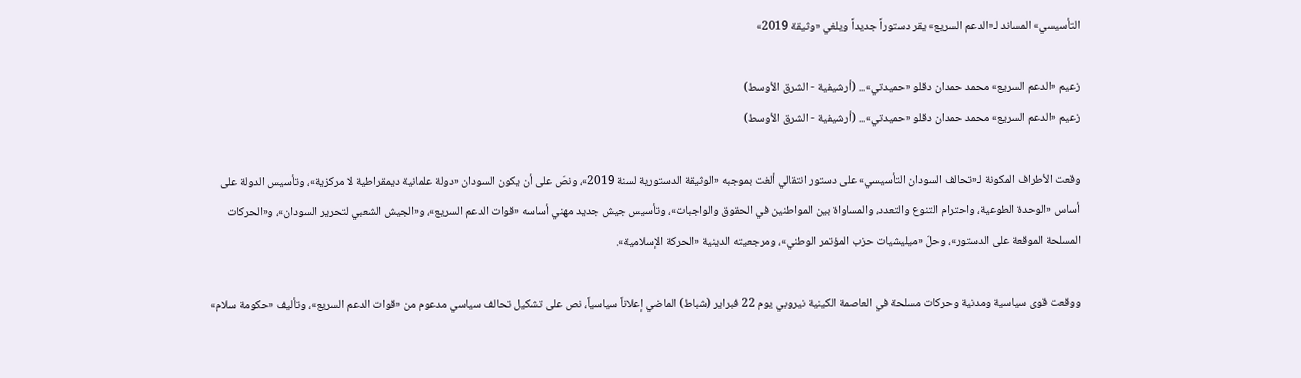التأسيسي» المساند لـ«الدعم السريع» يقر دستوراً جديداً ويلغي «وثيقة 2019»

زعيم «الدعم السريع» محمد حمدان دقلو «حميدتي»... (أرشيفية - الشرق الأوسط)
زعيم «الدعم السريع» محمد حمدان دقلو «حميدتي»... (أرشيفية - الشرق الأوسط)

وقعت الأطراف المكونة لـ«تحالف السودان التأسيسي» على دستور انتقالي ألغت بموجبه «الوثيقة الدستورية لسنة 2019»، ونصّ على أن يكون السودان «دولة علمانية ديمقراطية لا مركزية»، وتأسيس الدولة على أساس «الوحدة الطوعية، واحترام التنوع والتعدد، والمساواة بين المواطنين في الحقوق والواجبات»، وتأسيس جيش جديد مهني أساسه «قوات الدعم السريع»، و«الجيش الشعبي لتحرير السودان»، و«الحركات المسلحة الموقعة على الدستور»، وحلّ «ميليشيات حزب المؤتمر الوطني»، ومرجعيته الدينية «الحركة الإسلامية».

ووقعت قوى سياسية ومدنية وحركات مسلحة في العاصمة الكينية نيروبي يوم 22 فبراير (شباط) الماضي إعلاناً سياسياً، نص على تشكيل تحالف سياسي مدعوم من «قوات الدعم السريع»، وتأليف «حكومة سلام»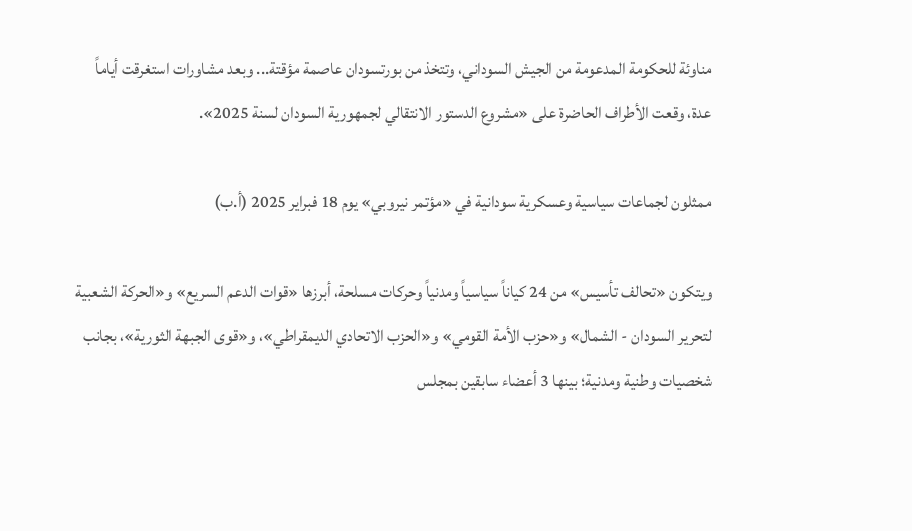مناوئة للحكومة المدعومة من الجيش السوداني، وتتخذ من بورتسودان عاصمة مؤقتة... وبعد مشاورات استغرقت أياماً عدة، وقعت الأطراف الحاضرة على «مشروع الدستور الانتقالي لجمهورية السودان لسنة 2025».

ممثلون لجماعات سياسية وعسكرية سودانية في «مؤتمر نيروبي» يوم 18 فبراير 2025 (أ.ب)

ويتكون «تحالف تأسيس» من 24 كياناً سياسياً ومدنياً وحركات مسلحة، أبرزها «قوات الدعم السريع» و«الحركة الشعبية لتحرير السودان - الشمال» و«حزب الأمة القومي» و«الحزب الاتحادي الديمقراطي»، و«قوى الجبهة الثورية»، بجانب شخصيات وطنية ومدنية؛ بينها 3 أعضاء سابقين بمجلس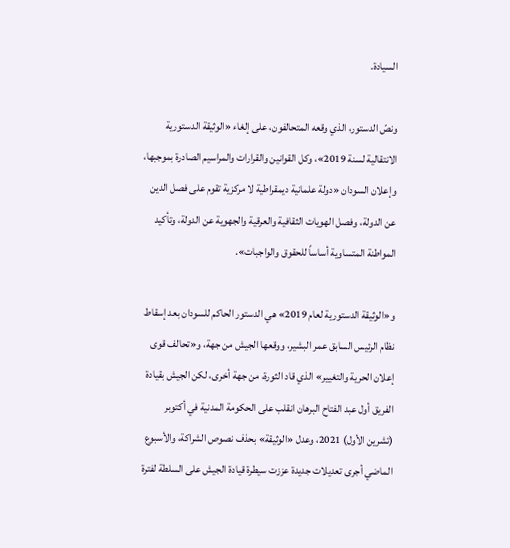السيادة.

ونصّ الدستور، الذي وقعه المتحالفون، على إلغاء «الوثيقة الدستورية الانتقالية لسنة 2019»، وكل القوانين والقرارات والمراسيم الصادرة بموجبها، وإعلان السودان «دولة علمانية ديمقراطية لا مركزية تقوم على فصل الدين عن الدولة، وفصل الهويات الثقافية والعرقية والجهوية عن الدولة، وتأكيد المواطنة المتساوية أساساً للحقوق والواجبات».

و«الوثيقة الدستورية لعام 2019» هي الدستور الحاكم للسودان بعد إسقاط نظام الرئيس السابق عمر البشير، ووقعها الجيش من جهة، و«تحالف قوى إعلان الحرية والتغيير» الذي قاد الثورة، من جهة أخرى، لكن الجيش بقيادة الفريق أول عبد الفتاح البرهان انقلب على الحكومة المدنية في أكتوبر (تشرين الأول) 2021، وعدل «الوثيقة» بحذف نصوص الشراكة، والأسبوع الماضي أجرى تعديلات جديدة عززت سيطرة قيادة الجيش على السلطة لفترة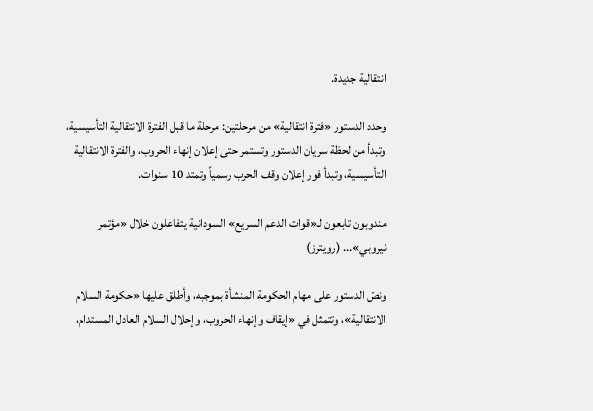انتقالية جديدة.

وحدد الدستور «فترة انتقالية» من مرحلتين: مرحلة ما قبل الفترة الانتقالية التأسيسية، وتبدأ من لحظة سريان الدستور وتستمر حتى إعلان إنهاء الحروب، والفترة الانتقالية التأسيسية، وتبدأ فور إعلان وقف الحرب رسمياً وتمتد 10 سنوات.

مندوبون تابعون لـ«قوات الدعم السريع» السودانية يتفاعلون خلال «مؤتمر نيروبي»... (رويترز)

ونصّ الدستور على مهام الحكومة المنشأة بموجبه، وأطلق عليها «حكومة السلام الانتقالية»، وتتمثل في «إيقاف وإنهاء الحروب، وإحلال السلام العادل المستدام،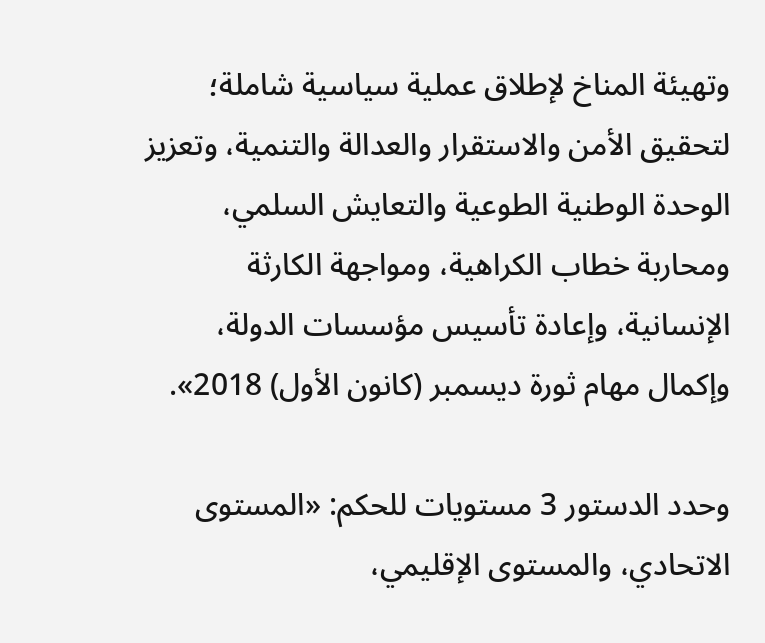وتهيئة المناخ لإطلاق عملية سياسية شاملة؛ لتحقيق الأمن والاستقرار والعدالة والتنمية، وتعزيز الوحدة الوطنية الطوعية والتعايش السلمي، ومحاربة خطاب الكراهية، ومواجهة الكارثة الإنسانية، وإعادة تأسيس مؤسسات الدولة، وإكمال مهام ثورة ديسمبر (كانون الأول) 2018».

وحدد الدستور 3 مستويات للحكم: «المستوى الاتحادي، والمستوى الإقليمي،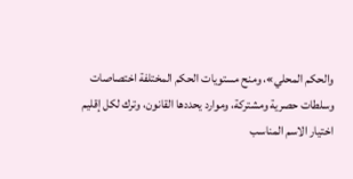والحكم المحلي»، ومنح مستويات الحكم المختلفة اختصاصات وسلطات حصرية ومشتركة، وموارد يحددها القانون، وترك لكل إقليم اختيار الاسم المناسب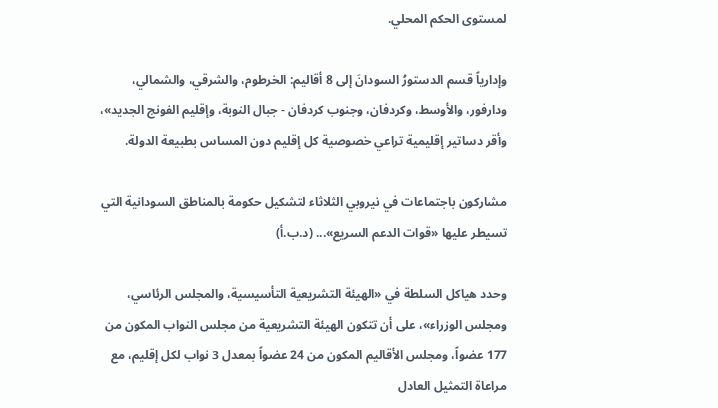لمستوى الحكم المحلي.

وإدارياً قسم الدستورُ السودانَ إلى 8 أقاليم: الخرطوم، والشرقي، والشمالي، ودارفور، والأوسط، وكردفان، وجنوب كردفان - جبال النوبة، وإقليم الفونج الجديد»، وأقر دساتير إقليمية تراعي خصوصية كل إقليم دون المساس بطبيعة الدولة.

مشاركون باجتماعات في نيروبي الثلاثاء لتشكيل حكومة بالمناطق السودانية التي تسيطر عليها «قوات الدعم السريع»... (د.ب.أ)

وحدد هياكل السلطة في «الهيئة التشريعية التأسيسية، والمجلس الرئاسي، ومجلس الوزراء»، على أن تتكون الهيئة التشريعية من مجلس النواب المكون من 177 عضواً، ومجلس الأقاليم المكون من 24 عضواً بمعدل 3 نواب لكل إقليم، مع مراعاة التمثيل العادل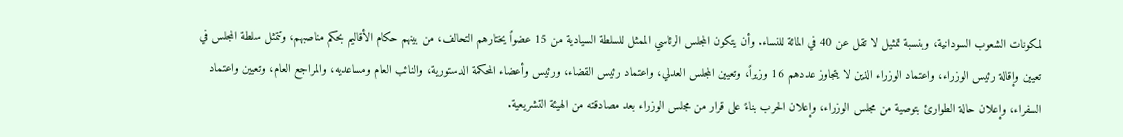لمكونات الشعوب السودانية، وبنسبة تمثيل لا تقل عن 40 في المائة للنساء. وأن يتكون المجلس الرئاسي الممثل للسلطة السيادية من 15 عضواً يختارهم التحالف، من بينهم حكام الأقاليم بحكم مناصبهم، وتتمثل سلطة المجلس في تعيين وإقالة رئيس الوزراء، واعتماد الوزراء الذين لا يتجاوز عددهم 16 وزيراً، وتعيين المجلس العدلي، واعتماد رئيس القضاء، ورئيس وأعضاء المحكمة الدستورية، والنائب العام ومساعديه، والمراجع العام، وتعيين واعتماد السفراء، وإعلان حالة الطوارئ بتوصية من مجلس الوزراء، وإعلان الحرب بناءً على قرار من مجلس الوزراء بعد مصادقته من الهيئة التشريعية.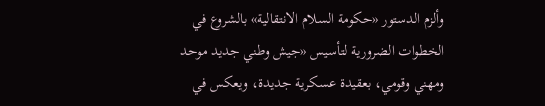وألزم الدستور «حكومة السلام الانتقالية» بالشروع في الخطوات الضرورية لتأسيس «جيش وطني جديد موحد ومهني وقومي، بعقيدة عسكرية جديدة، ويعكس في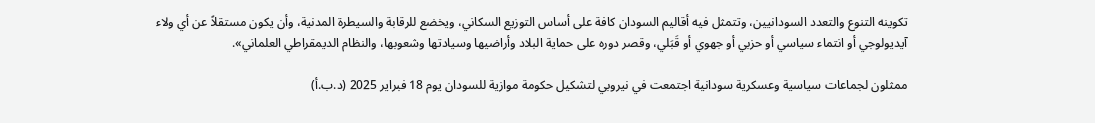تكوينه التنوع والتعدد السودانيين، وتتمثل فيه أقاليم السودان كافة على أساس التوزيع السكاني، ويخضع للرقابة والسيطرة المدنية، وأن يكون مستقلاً عن أي ولاء آيديولوجي أو انتماء سياسي أو حزبي أو جهوي أو قَبَلي، وقصر دوره على حماية البلاد وأراضيها وسيادتها وشعوبها، والنظام الديمقراطي العلماني».

ممثلون لجماعات سياسية وعسكرية سودانية اجتمعت في نيروبي لتشكيل حكومة موازية للسودان يوم 18 فبراير 2025 (د.ب.أ)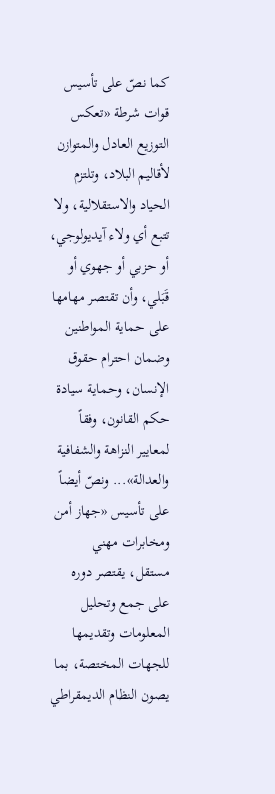كما نصّ على تأسيس قوات شرطة «تعكس التوزيع العادل والمتوازن لأقاليم البلاد، وتلتزم الحياد والاستقلالية، ولا تتبع أي ولاء آيديولوجي، أو حزبي أو جهوي أو قَبَلي، وأن تقتصر مهامها على حماية المواطنين وضمان احترام حقوق الإنسان، وحماية سيادة حكم القانون، وفقاً لمعايير النزاهة والشفافية والعدالة»... ونصّ أيضاً على تأسيس «جهاز أمن ومخابرات مهني مستقل، يقتصر دوره على جمع وتحليل المعلومات وتقديمها للجهات المختصة، بما يصون النظام الديمقراطي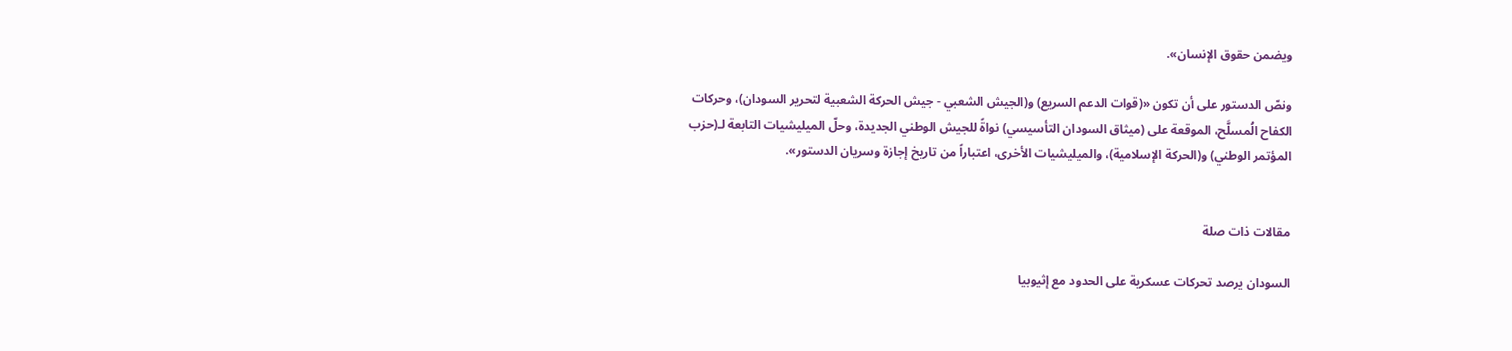ويضمن حقوق الإنسان».

ونصّ الدستور على أن تكون «(قوات الدعم السريع) و(الجيش الشعبي - جيش الحركة الشعبية لتحرير السودان)، وحركات الكفاح الُمسلَّح، الموقعة على (ميثاق السودان التأسيسي) نواةً للجيش الوطني الجديدة، وحلّ الميليشيات التابعة لـ(حزب المؤتمر الوطني) و(الحركة الإسلامية)، والميليشيات الأخرى، اعتباراً من تاريخ إجازة وسريان الدستور».


مقالات ذات صلة

السودان يرصد تحركات عسكرية على الحدود مع إثيوبيا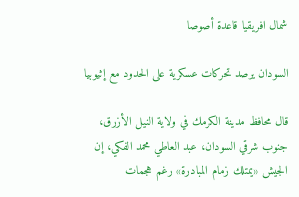شمال افريقيا قاعدة أصوصا

السودان يرصد تحركات عسكرية على الحدود مع إثيوبيا

قال محافظ مدينة الكرمك في ولاية النيل الأزرق، جنوب شرقي السودان، عبد العاطي محمد الفكي، إن الجيش «يمتلك زمام المبادرة» رغم هجمات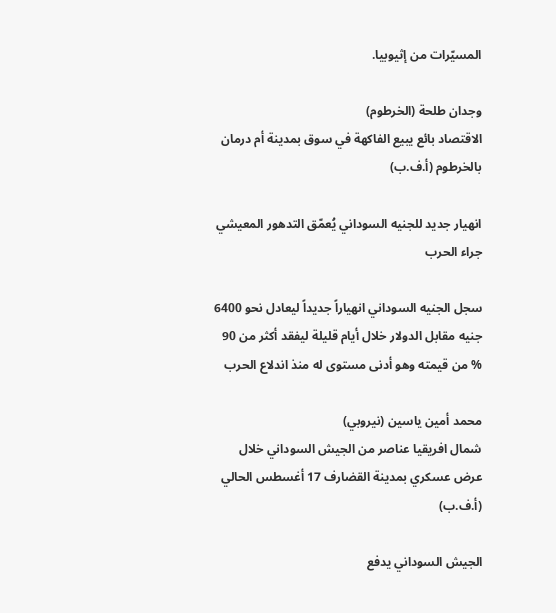المسيّرات من إثيوبيا.

وجدان طلحة (الخرطوم)
الاقتصاد بائع يبيع الفاكهة في سوق بمدينة أم درمان بالخرطوم (أ.ف.ب)

انهيار جديد للجنيه السوداني يُعمّق التدهور المعيشي جراء الحرب

سجل الجنيه السوداني انهياراً جديداً ليعادل نحو 6400 جنيه مقابل الدولار خلال أيام قليلة ليفقد أكثر من 90 % من قيمته وهو أدنى مستوى له منذ اندلاع الحرب

محمد أمين ياسين (نيروبي)
شمال افريقيا عناصر من الجيش السوداني خلال عرض عسكري بمدينة القضارف 17 أغسطس الحالي (أ.ف.ب)

الجيش السوداني يدفع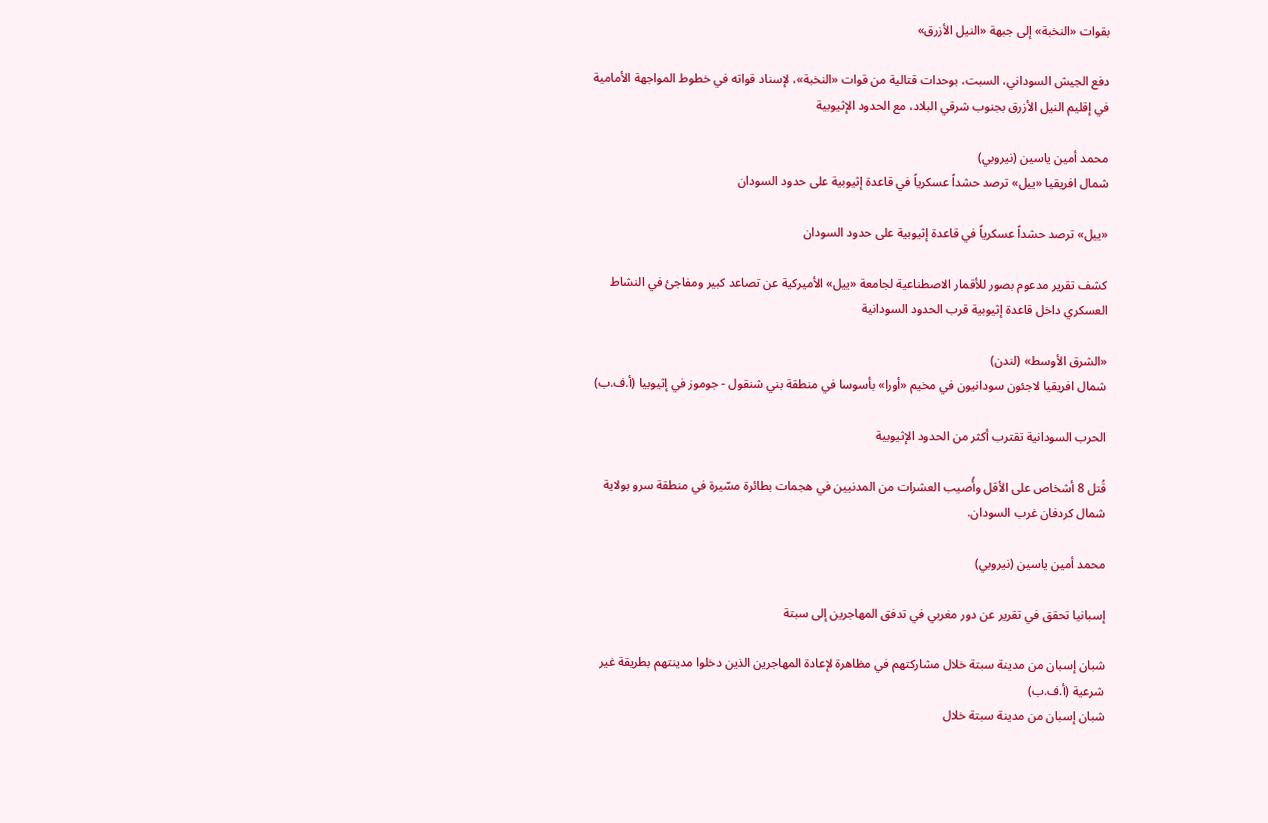بقوات «النخبة» إلى جبهة «النيل الأزرق»

دفع الجيش السوداني، السبت، بوحدات قتالية من قوات «النخبة»، لإسناد قواته في خطوط المواجهة الأمامية في إقليم النيل الأزرق بجنوب شرقي البلاد، مع الحدود الإثيوبية

محمد أمين ياسين (نيروبي)
شمال افريقيا «ييل» ترصد حشداً عسكرياً في قاعدة إثيوبية على حدود السودان

«ييل» ترصد حشداً عسكرياً في قاعدة إثيوبية على حدود السودان

كشف تقرير مدعوم بصور للأقمار الاصطناعية لجامعة «ييل» الأميركية عن تصاعد كبير ومفاجئ في النشاط العسكري داخل قاعدة إثيوبية قرب الحدود السودانية

«الشرق الأوسط» (لندن)
شمال افريقيا لاجئون سودانيون في مخيم «أورا» بأسوسا في منطقة بني شنقول - جوموز في إثيوبيا (أ.ف.ب)

الحرب السودانية تقترب أكثر من الحدود الإثيوبية

قُتل 8 أشخاص على الأقل وأُصيب العشرات من المدنيين في هجمات بطائرة مسّيرة في منطقة سرو بولاية شمال كردفان غرب السودان.

محمد أمين ياسين (نيروبي)

إسبانيا تحقق في تقرير عن دور مغربي في تدفق المهاجرين إلى سبتة

شبان إسبان من مدينة سبتة خلال مشاركتهم في مظاهرة لإعادة المهاجرين الذين دخلوا مدينتهم بطريقة غير شرعية (أ.ف.ب)
شبان إسبان من مدينة سبتة خلال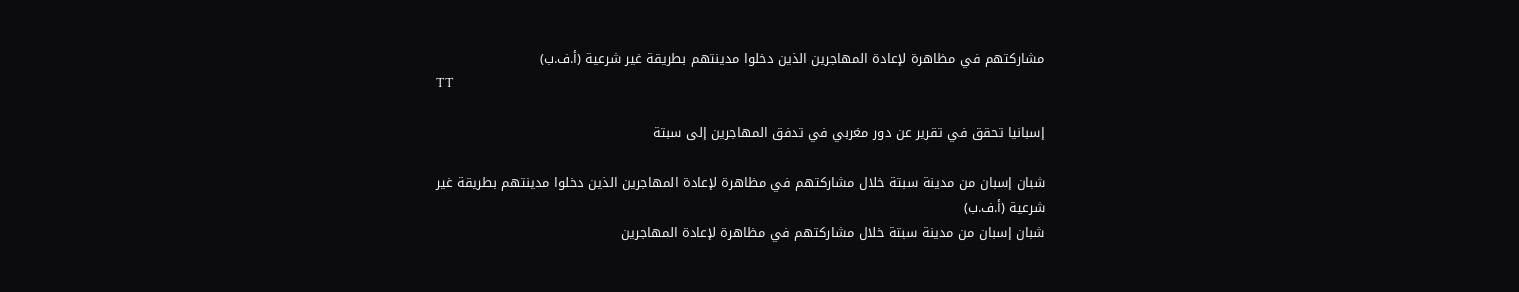مشاركتهم في مظاهرة لإعادة المهاجرين الذين دخلوا مدينتهم بطريقة غير شرعية (أ.ف.ب)
TT

إسبانيا تحقق في تقرير عن دور مغربي في تدفق المهاجرين إلى سبتة

شبان إسبان من مدينة سبتة خلال مشاركتهم في مظاهرة لإعادة المهاجرين الذين دخلوا مدينتهم بطريقة غير شرعية (أ.ف.ب)
شبان إسبان من مدينة سبتة خلال مشاركتهم في مظاهرة لإعادة المهاجرين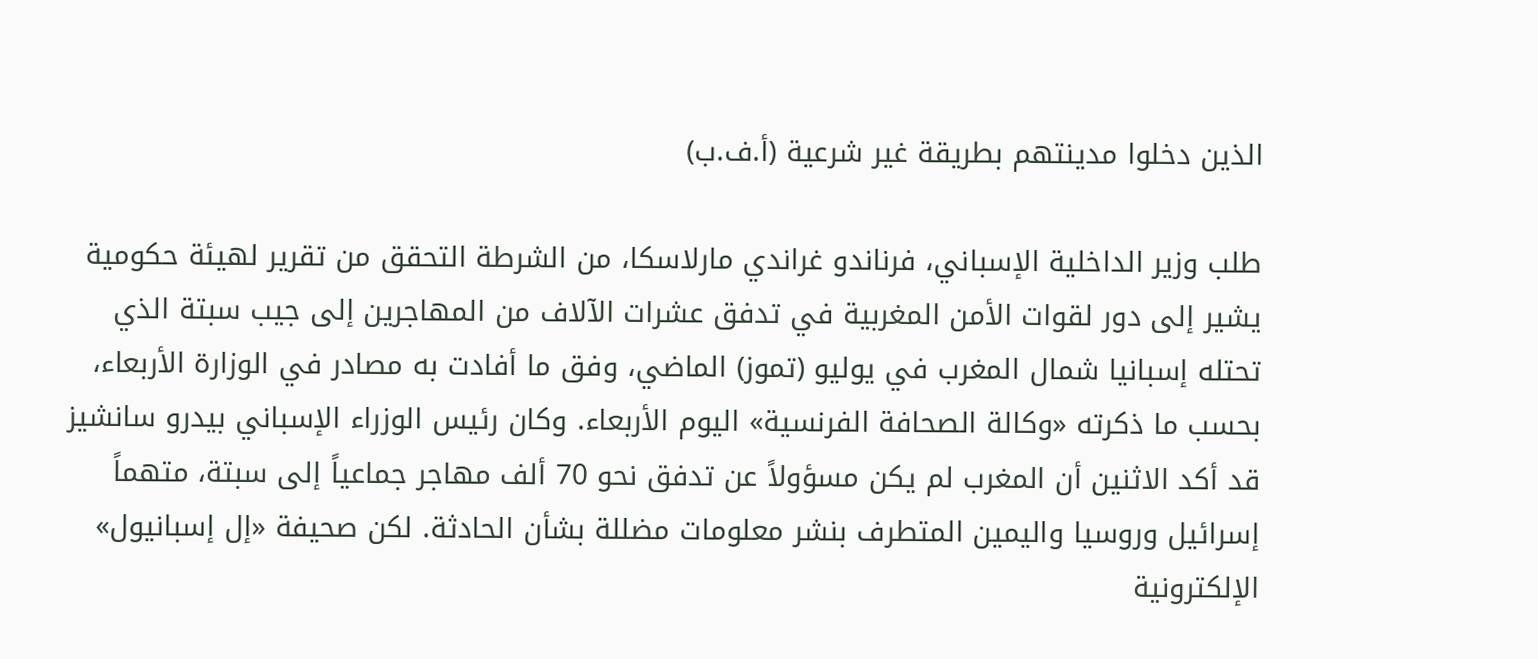الذين دخلوا مدينتهم بطريقة غير شرعية (أ.ف.ب)

طلب وزير الداخلية الإسباني، فرناندو غراندي مارلاسكا، من الشرطة التحقق من تقرير لهيئة حكومية يشير إلى دور لقوات الأمن المغربية في تدفق عشرات الآلاف من المهاجرين إلى جيب سبتة الذي تحتله إسبانيا شمال المغرب في يوليو (تموز) الماضي، وفق ما أفادت به مصادر في الوزارة الأربعاء، بحسب ما ذكرته «وكالة الصحافة الفرنسية» اليوم الأربعاء. وكان رئيس الوزراء الإسباني بيدرو سانشيز قد أكد الاثنين أن المغرب لم يكن مسؤولاً عن تدفق نحو 70 ألف مهاجر جماعياً إلى سبتة، متهماً إسرائيل وروسيا واليمين المتطرف بنشر معلومات مضللة بشأن الحادثة. لكن صحيفة «إل إسبانيول» الإلكترونية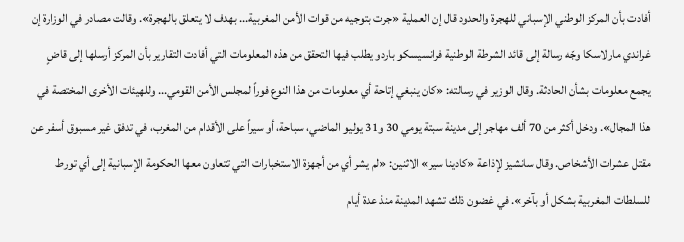أفادت بأن المركز الوطني الإسباني للهجرة والحدود قال إن العملية «جرت بتوجيه من قوات الأمن المغربية... بهدف لا يتعلق بالهجرة». وقالت مصادر في الوزارة إن غراندي مارلاسكا وجّه رسالة إلى قائد الشرطة الوطنية فرانسيسكو باردو يطلب فيها التحقق من هذه المعلومات التي أفادت التقارير بأن المركز أرسلها إلى قاضٍ يجمع معلومات بشأن الحادثة. وقال الوزير في رسالته: «كان ينبغي إتاحة أي معلومات من هذا النوع فوراً لمجلس الأمن القومي... وللهيئات الأخرى المختصة في هذا المجال». ودخل أكثر من 70 ألف مهاجر إلى مدينة سبتة يومي 30 و31 يوليو الماضي، سباحة، أو سيراً على الأقدام من المغرب، في تدفق غير مسبوق أسفر عن مقتل عشرات الأشخاص. وقال سانشيز لإذاعة «كادينا سير» الاثنين: «لم يشر أي من أجهزة الاستخبارات التي تتعاون معها الحكومة الإسبانية إلى أي تورط للسلطات المغربية بشكل أو بآخر». في غضون ذلك تشهد المدينة منذ عدة أيام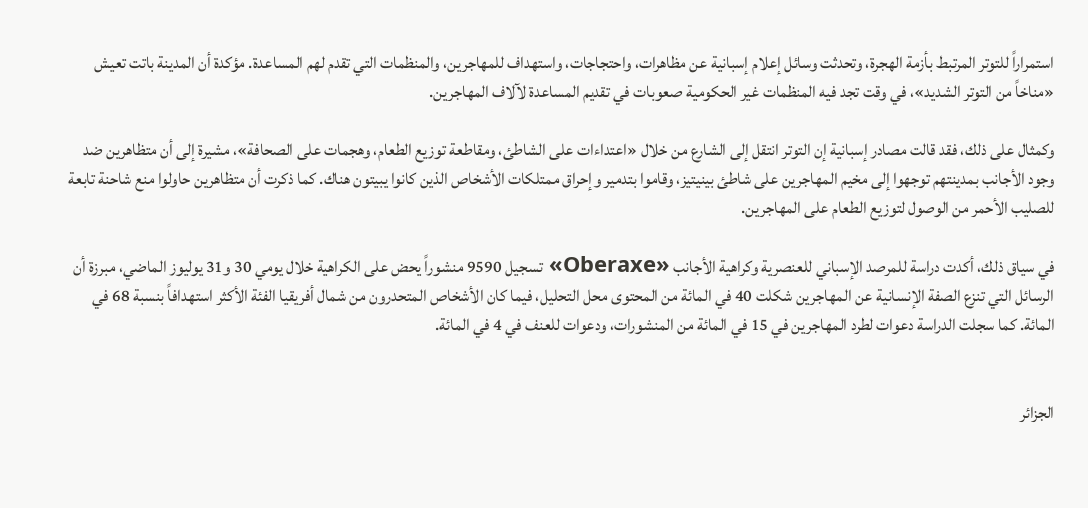استمراراً للتوتر المرتبط بأزمة الهجرة، وتحدثت وسائل إعلام إسبانية عن مظاهرات، واحتجاجات، واستهداف للمهاجرين، والمنظمات التي تقدم لهم المساعدة. مؤكدة أن المدينة باتت تعيش «مناخاً من التوتر الشديد»، في وقت تجد فيه المنظمات غير الحكومية صعوبات في تقديم المساعدة لآلاف المهاجرين.

وكمثال على ذلك، فقد قالت مصادر إسبانية إن التوتر انتقل إلى الشارع من خلال «اعتداءات على الشاطئ، ومقاطعة توزيع الطعام، وهجمات على الصحافة»، مشيرة إلى أن متظاهرين ضد وجود الأجانب بمدينتهم توجهوا إلى مخيم المهاجرين على شاطئ بينيتيز، وقاموا بتدمير وإحراق ممتلكات الأشخاص الذين كانوا يبيتون هناك. كما ذكرت أن متظاهرين حاولوا منع شاحنة تابعة للصليب الأحمر من الوصول لتوزيع الطعام على المهاجرين.

في سياق ذلك، أكدت دراسة للمرصد الإسباني للعنصرية وكراهية الأجانب «Oberaxe» تسجيل 9590 منشوراً يحض على الكراهية خلال يومي 30 و31 يوليوز الماضي، مبرزة أن الرسائل التي تنزع الصفة الإنسانية عن المهاجرين شكلت 40 في المائة من المحتوى محل التحليل، فيما كان الأشخاص المتحدرون من شمال أفريقيا الفئة الأكثر استهدافاً بنسبة 68 في المائة. كما سجلت الدراسة دعوات لطرد المهاجرين في 15 في المائة من المنشورات، ودعوات للعنف في 4 في المائة.


الجزائر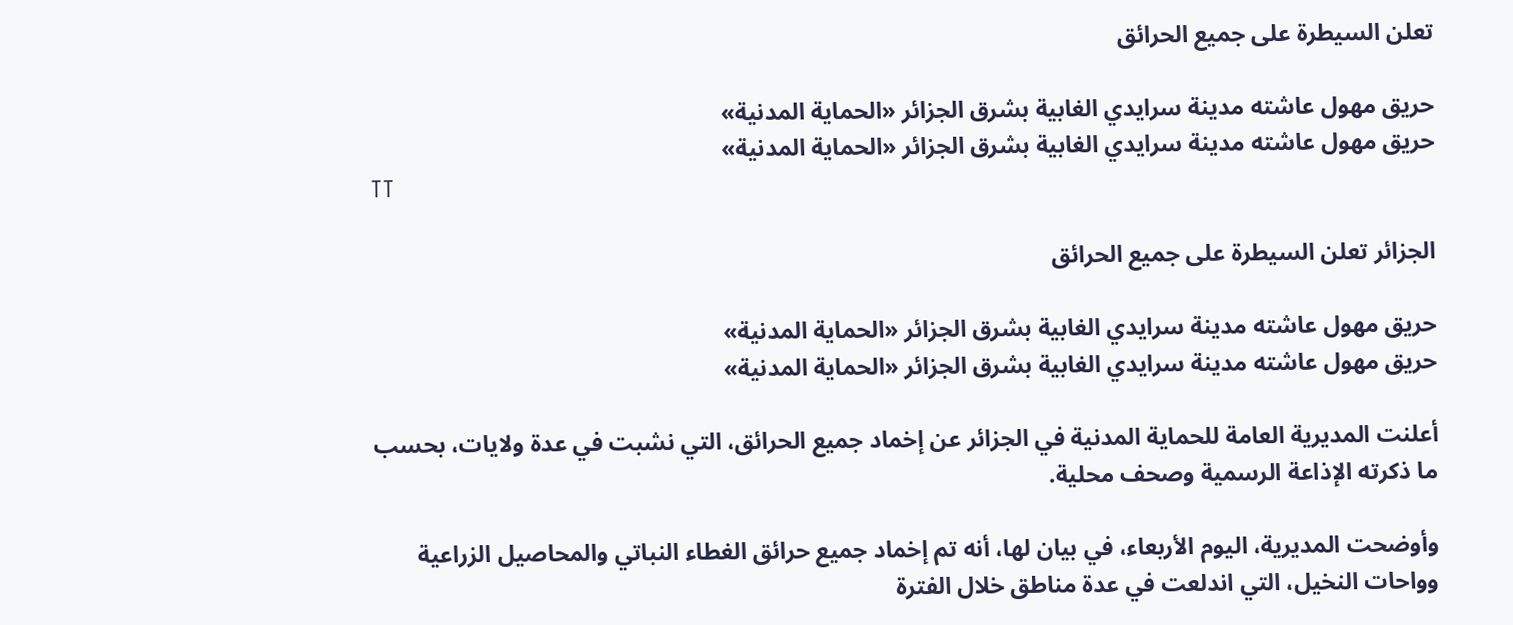تعلن السيطرة على جميع الحرائق

حريق مهول عاشته مدينة سرايدي الغابية بشرق الجزائر «الحماية المدنية»
حريق مهول عاشته مدينة سرايدي الغابية بشرق الجزائر «الحماية المدنية»
TT

الجزائر تعلن السيطرة على جميع الحرائق

حريق مهول عاشته مدينة سرايدي الغابية بشرق الجزائر «الحماية المدنية»
حريق مهول عاشته مدينة سرايدي الغابية بشرق الجزائر «الحماية المدنية»

أعلنت المديرية العامة للحماية المدنية في الجزائر عن إخماد جميع الحرائق، التي نشبت في عدة ولايات، بحسب ما ذكرته الإذاعة الرسمية وصحف محلية.

وأوضحت المديرية، اليوم الأربعاء، في بيان لها، أنه تم إخماد جميع حرائق الغطاء النباتي والمحاصيل الزراعية وواحات النخيل، التي اندلعت في عدة مناطق خلال الفترة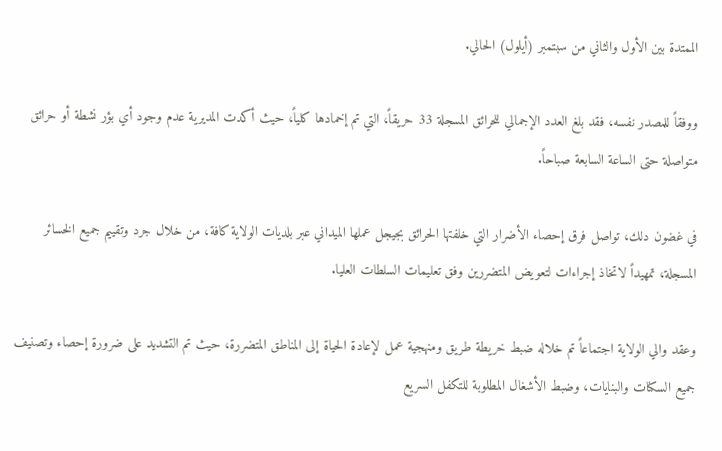الممتدة بين الأول والثاني من سبتمبر (أيلول) الحالي.

ووفقاً للمصدر نفسه، فقد بلغ العدد الإجمالي للحرائق المسجلة 33 حريقاً، التي تم إخمادها كلياً، حيث أكدت المديرية عدم وجود أي بؤر نشطة أو حرائق متواصلة حتى الساعة السابعة صباحاً.

في غضون دلك، تواصل فرق إحصاء الأضرار التي خلفتها الحرائق بجيجل عملها الميداني عبر بلديات الولاية كافة، من خلال جرد وتقييم جميع الخسائر المسجلة، تمهيداً لاتخاذ إجراءات لتعويض المتضررين وفق تعليمات السلطات العليا.

وعقد والي الولاية اجتماعاً تم خلاله ضبط خريطة طريق ومنهجية عمل لإعادة الحياة إلى المناطق المتضررة، حيث تم التشديد على ضرورة إحصاء وتصنيف جميع السكنات والبنايات، وضبط الأشغال المطلوبة للتكفل السريع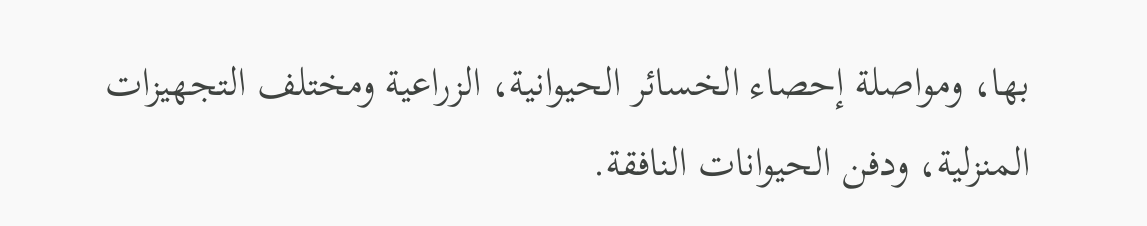بها، ومواصلة إحصاء الخسائر الحيوانية، الزراعية ومختلف التجهيزات المنزلية، ودفن الحيوانات النافقة.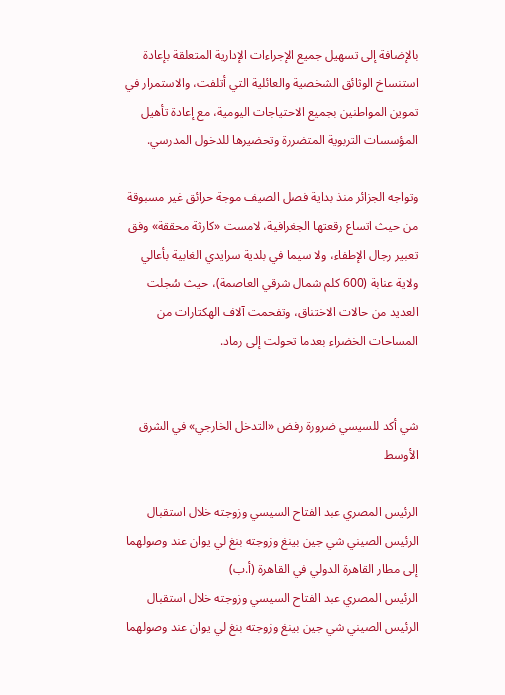بالإضافة إلى تسهيل جميع الإجراءات الإدارية المتعلقة بإعادة استنساخ الوثائق الشخصية والعائلية التي أتلفت، والاستمرار في تموين المواطنين بجميع الاحتياجات اليومية، مع إعادة تأهيل المؤسسات التربوية المتضررة وتحضيرها للدخول المدرسي.

وتواجه الجزائر منذ بداية فصل الصيف موجة حرائق غير مسبوقة من حيث اتساع رقعتها الجغرافية، لامست «كارثة محققة» وفق تعبير رجال الإطفاء، ولا سيما في بلدية سرايدي الغابية بأعالي ولاية عنابة (600 كلم شمال شرقي العاصمة)، حيث سُجلت العديد من حالات الاختناق، وتفحمت آلاف الهكتارات من المساحات الخضراء بعدما تحولت إلى رماد.


شي أكد للسيسي ضرورة رفض «التدخل الخارجي» في الشرق الأوسط

الرئيس المصري عبد الفتاح السيسي وزوجته خلال استقبال الرئيس الصيني شي جين بينغ وزوجته بنغ لي يوان عند وصولهما إلى مطار القاهرة الدولي في القاهرة (أ.ب)
الرئيس المصري عبد الفتاح السيسي وزوجته خلال استقبال الرئيس الصيني شي جين بينغ وزوجته بنغ لي يوان عند وصولهما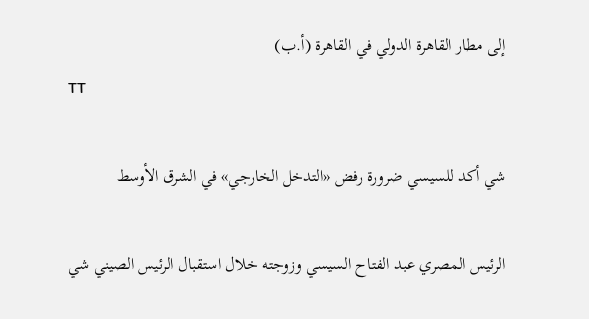إلى مطار القاهرة الدولي في القاهرة (أ.ب)
TT

شي أكد للسيسي ضرورة رفض «التدخل الخارجي» في الشرق الأوسط

الرئيس المصري عبد الفتاح السيسي وزوجته خلال استقبال الرئيس الصيني شي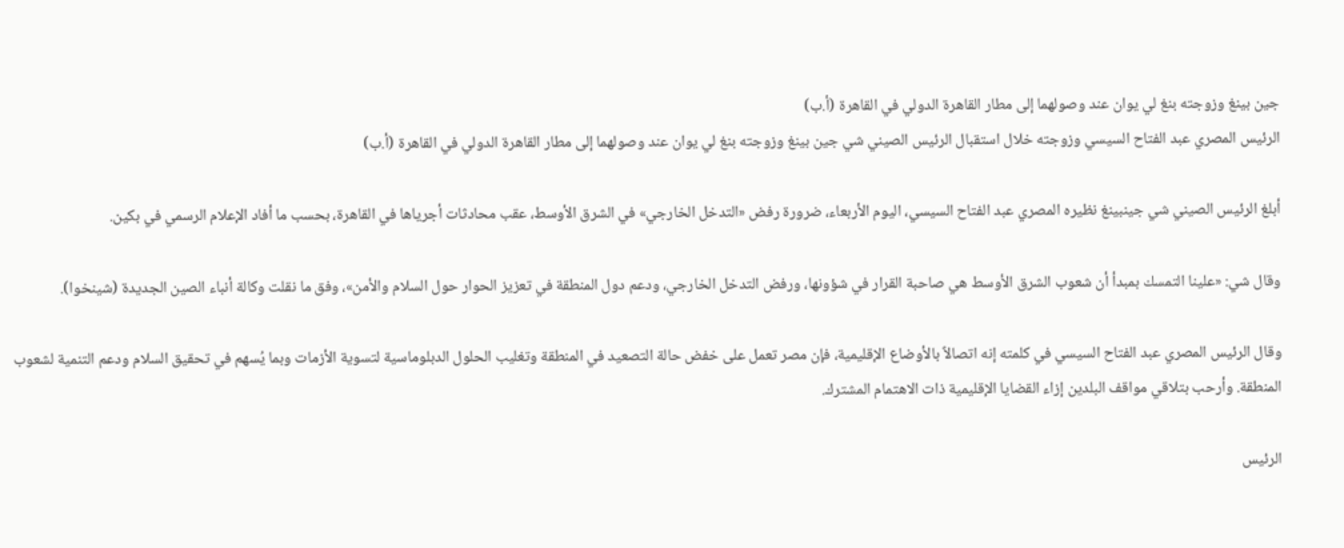جين بينغ وزوجته بنغ لي يوان عند وصولهما إلى مطار القاهرة الدولي في القاهرة (أ.ب)
الرئيس المصري عبد الفتاح السيسي وزوجته خلال استقبال الرئيس الصيني شي جين بينغ وزوجته بنغ لي يوان عند وصولهما إلى مطار القاهرة الدولي في القاهرة (أ.ب)

أبلغ الرئيس الصيني شي جينبينغ نظيره المصري عبد الفتاح السيسي، اليوم الأربعاء، ضرورة رفض «التدخل الخارجي» في الشرق الأوسط، عقب محادثات أجرياها في القاهرة، بحسب ما أفاد الإعلام الرسمي في بكين.

وقال شي: «علينا التمسك بمبدأ أن شعوب الشرق الأوسط هي صاحبة القرار في شؤونها، ورفض التدخل الخارجي، ودعم دول المنطقة في تعزيز الحوار حول السلام والأمن»، وفق ما نقلت وكالة أنباء الصين الجديدة (شينخوا).

وقال الرئيس المصري عبد الفتاح السيسي في كلمته إنه اتصالاً بالأوضاع الإقليمية، فإن مصر تعمل على خفض حالة التصعيد في المنطقة وتغليب الحلول الدبلوماسية لتسوية الأزمات وبما يُسهم في تحقيق السلام ودعم التنمية لشعوب المنطقة. وأرحب بتلاقي مواقف البلدين إزاء القضايا الإقليمية ذات الاهتمام المشترك.

الرئيس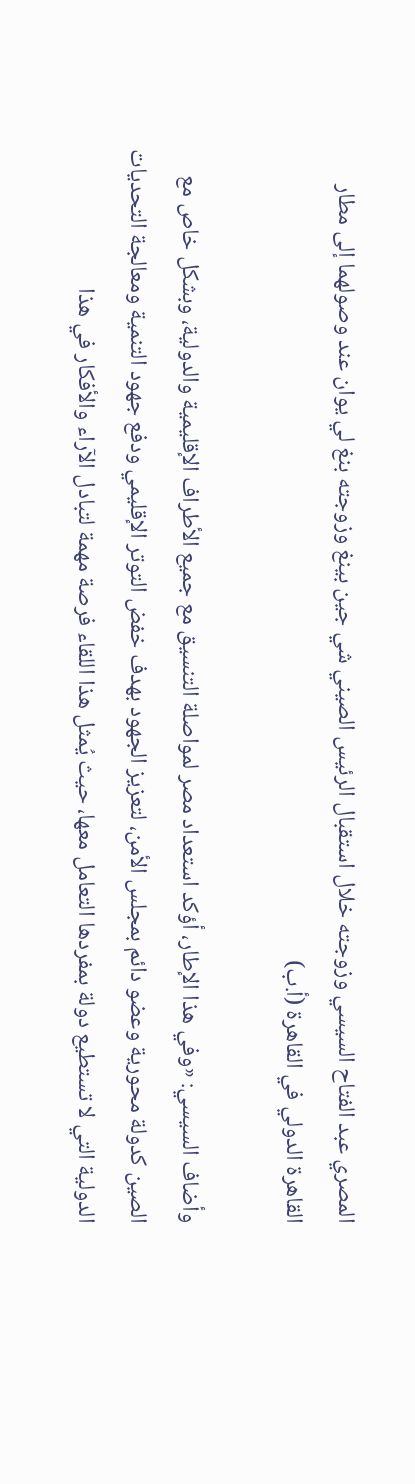المصري عبد الفتاح السيسي وزوجته خلال استقبال الرئيس الصيني شي جين بينغ وزوجته بنغ لي يوان عند وصولهما إلى مطار القاهرة الدولي في القاهرة (أ.ب)

وأضاف السيسي: «وفي هذا الإطار، أؤكد استعداد مصر لمواصلة التنسيق مع جميع الأطراف الإقليمية والدولية، وبشكل خاص مع الصين كدولة محورية وعضو دائم بمجلس الأمن، لتعزيز الجهود بهدف خفض التوتر الإقليمي ودفع جهود التنمية ومعالجة التحديات الدولية التي لا تستطيع دولة بمفردها التعامل معها، حيث يُمثل هذا اللقاء فرصة مهمة لتبادل الآراء والأفكار في هذا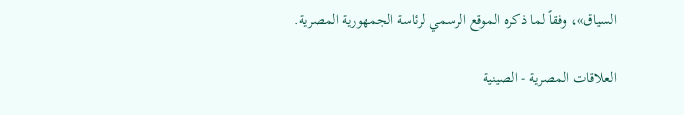السياق»، وفقاً لما ذكره الموقع الرسمي لرئاسة الجمهورية المصرية.

العلاقات المصرية - الصينية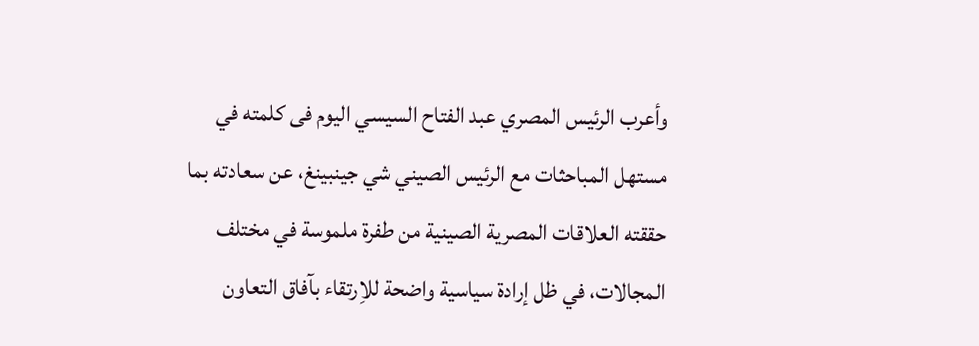وأعرب الرئيس المصري عبد الفتاح السيسي اليوم فى كلمته في مستهل المباحثات مع الرئيس الصيني شي جينبينغ، عن سعادته بما حققته العلاقات المصرية الصينية من طفرة ملموسة في مختلف المجالات، في ظل إرادة سياسية واضحة للاِرتقاء بآفاق التعاون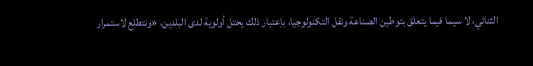الثنائي، لا سيما فيما يتعلق بتوطين الصناعة ونقل التكنولوجيا، باِعتبار ذلك يحتل أولوية لدى البلدين، «ونتطلع لاستمرار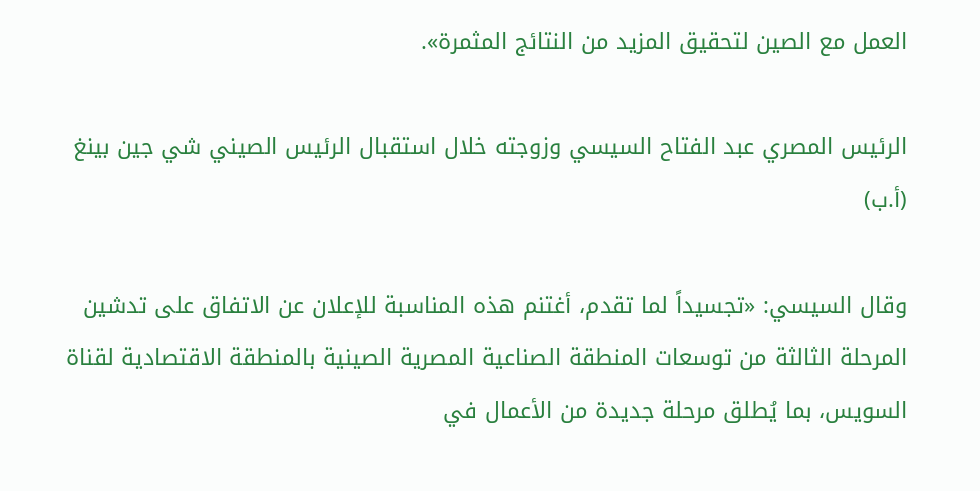العمل مع الصين لتحقيق المزيد من النتائج المثمرة».

الرئيس المصري عبد الفتاح السيسي وزوجته خلال استقبال الرئيس الصيني شي جين بينغ (أ.ب)

وقال السيسي: «تجسيداً لما تقدم، أغتنم هذه المناسبة للإعلان عن الاتفاق على تدشين المرحلة الثالثة من توسعات المنطقة الصناعية المصرية الصينية بالمنطقة الاقتصادية لقناة السويس، بما يُطلق مرحلة جديدة من الأعمال في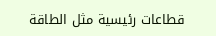قطاعات رئيسية مثل الطاقة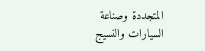المتجددة وصناعة السيارات والنسيج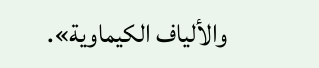والألياف الكيماوية».